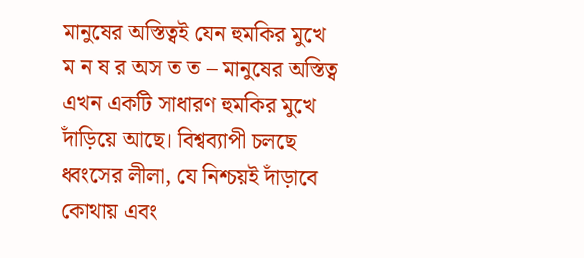মানুষের অস্তিত্বই যেন হুমকির মুখে
ম ন ষ র অস ত ত – মানুষের অস্তিত্ব এখন একটি সাধারণ হুমকির মুখে দাঁড়িয়ে আছে। বিশ্বব্যাপী চলছে ধ্বংসের লীলা, যে নিশ্চয়ই দাঁড়াবে কোথায় এবং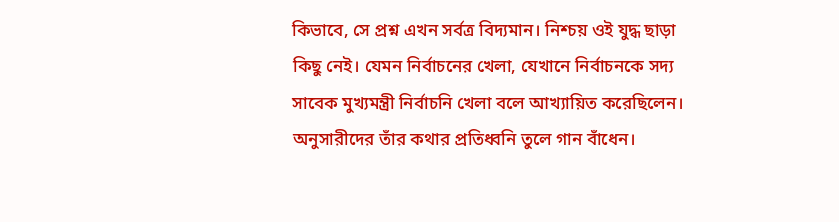কিভাবে, সে প্রশ্ন এখন সর্বত্র বিদ্যমান। নিশ্চয় ওই যুদ্ধ ছাড়া কিছু নেই। যেমন নির্বাচনের খেলা, যেখানে নির্বাচনকে সদ্য সাবেক মুখ্যমন্ত্রী নির্বাচনি খেলা বলে আখ্যায়িত করেছিলেন। অনুসারীদের তাঁর কথার প্রতিধ্বনি তুলে গান বাঁধেন।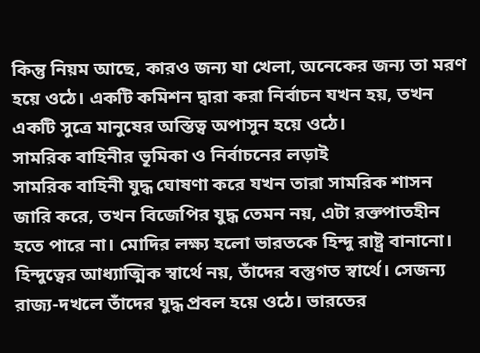কিন্তু নিয়ম আছে, কারও জন্য যা খেলা, অনেকের জন্য তা মরণ হয়ে ওঠে। একটি কমিশন দ্বারা করা নির্বাচন যখন হয়, তখন একটি সুত্রে মানুষের অস্তিত্ব অপাসুন হয়ে ওঠে।
সামরিক বাহিনীর ভূমিকা ও নির্বাচনের লড়াই
সামরিক বাহিনী যুদ্ধ ঘোষণা করে যখন তারা সামরিক শাসন জারি করে, তখন বিজেপির যুদ্ধ তেমন নয়, এটা রক্তপাতহীন হতে পারে না। মোদির লক্ষ্য হলো ভারতকে হিন্দু রাষ্ট্র বানানো। হিন্দুত্বের আধ্যাত্মিক স্বার্থে নয়, তাঁদের বস্তুগত স্বার্থে। সেজন্য রাজ্য-দখলে তাঁদের যুদ্ধ প্রবল হয়ে ওঠে। ভারতের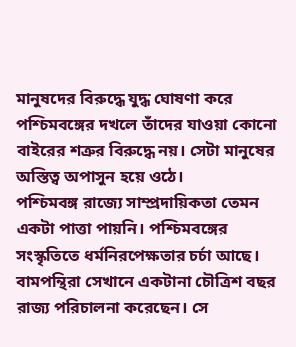মানুষদের বিরুদ্ধে যুদ্ধ ঘোষণা করে পশ্চিমবঙ্গের দখলে তাঁদের যাওয়া কোনো বাইরের শত্রুর বিরুদ্ধে নয়। সেটা মানুষের অস্তিত্ব অপাসুন হয়ে ওঠে।
পশ্চিমবঙ্গ রাজ্যে সাম্প্রদায়িকতা তেমন একটা পাত্তা পায়নি। পশ্চিমবঙ্গের সংস্কৃতিতে ধর্মনিরপেক্ষতার চর্চা আছে। বামপন্থিরা সেখানে একটানা চৌত্রিশ বছর রাজ্য পরিচালনা করেছেন। সে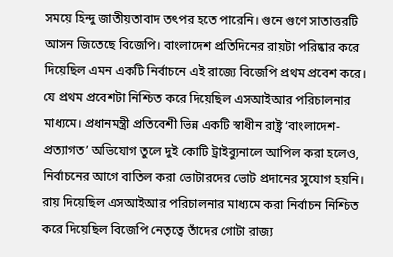সময়ে হিন্দু জাতীয়তাবাদ তৎপর হতে পারেনি। গুনে গুণে সাতাত্তরটি আসন জিতেছে বিজেপি। বাংলাদেশ প্রতিদিনের রায়টা পরিষ্কার করে দিয়েছিল এমন একটি নির্বাচনে এই রাজ্যে বিজেপি প্রথম প্রবেশ করে। যে প্রথম প্রবেশটা নিশ্চিত করে দিয়েছিল এসআইআর পরিচালনার মাধ্যমে। প্রধানমন্ত্রী প্রতিবেশী ভিন্ন একটি স্বাধীন রাষ্ট্র ‘বাংলাদেশ-প্রত্যাগত’ অভিযোগ তুলে দুই কোটি ট্রাইব্যুনালে আপিল করা হলেও, নির্বাচনের আগে বাতিল করা ভোটারদের ভোট প্রদানের সুযোগ হয়নি।
রায় দিয়েছিল এসআইআর পরিচালনার মাধ্যমে করা নির্বাচন নিশ্চিত করে দিয়েছিল বিজেপি নেতৃত্বে তাঁদের গোটা রাজ্য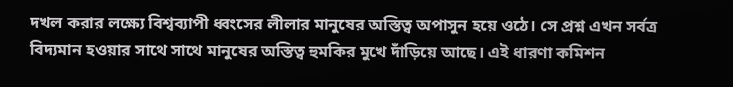দখল করার লক্ষ্যে বিশ্বব্যাপী ধ্বংসের লীলার মানুষের অস্তিত্ব অপাসুন হয়ে ওঠে। সে প্রশ্ন এখন সর্বত্র বিদ্যমান হওয়ার সাথে সাথে মানুষের অস্তিত্ব হুমকির মুখে দাঁড়িয়ে আছে। এই ধারণা কমিশন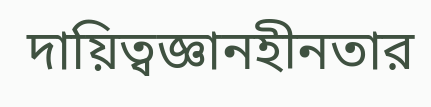দায়িত্বজ্ঞানহীনতার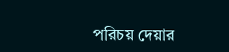পরিচয় দেয়ার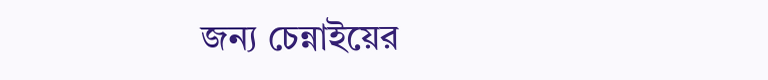জন্য চেন্নাইয়ের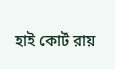হাই কোর্ট রায়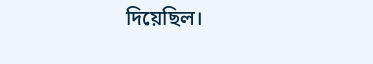দিয়েছিল।